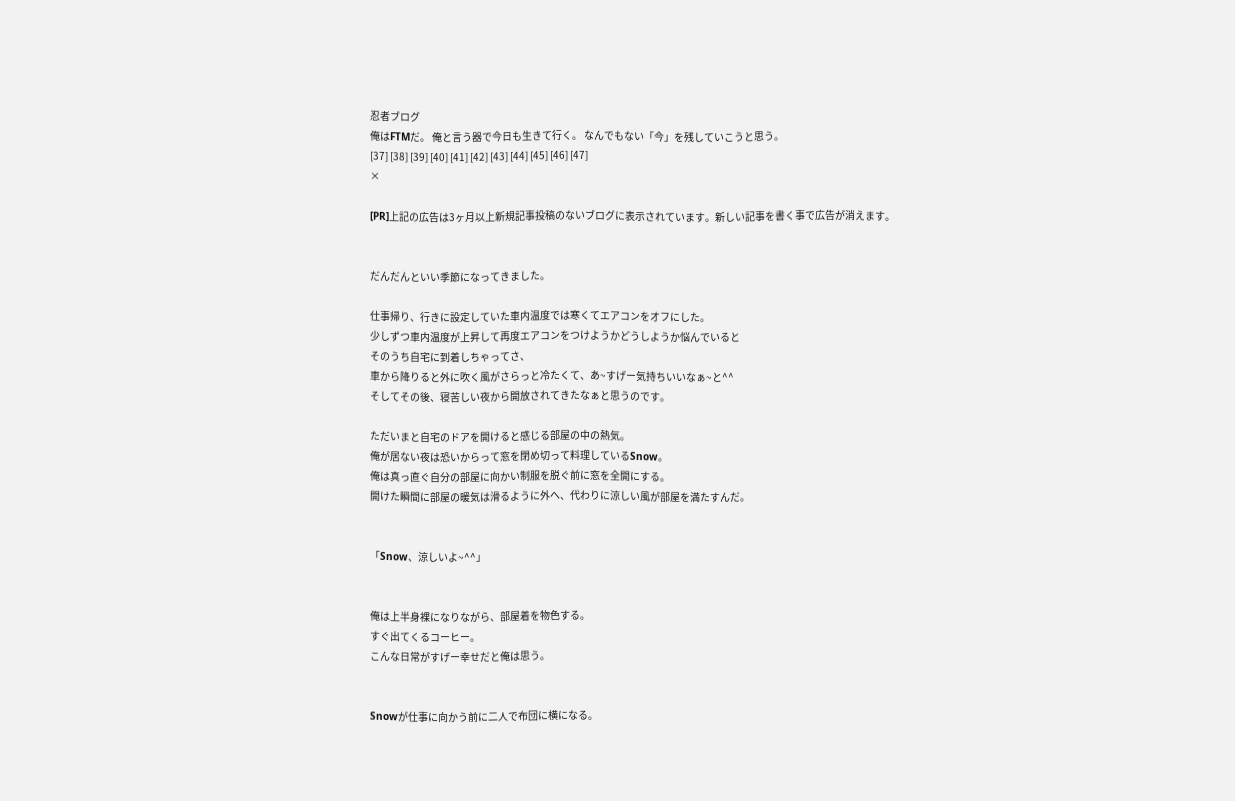忍者ブログ
俺はFTMだ。 俺と言う器で今日も生きて行く。 なんでもない「今」を残していこうと思う。
[37] [38] [39] [40] [41] [42] [43] [44] [45] [46] [47]
×

[PR]上記の広告は3ヶ月以上新規記事投稿のないブログに表示されています。新しい記事を書く事で広告が消えます。


だんだんといい季節になってきました。

仕事帰り、行きに設定していた車内温度では寒くてエアコンをオフにした。
少しずつ車内温度が上昇して再度エアコンをつけようかどうしようか悩んでいると
そのうち自宅に到着しちゃってさ、
車から降りると外に吹く風がさらっと冷たくて、あ~すげー気持ちいいなぁ~と^^
そしてその後、寝苦しい夜から開放されてきたなぁと思うのです。

ただいまと自宅のドアを開けると感じる部屋の中の熱気。
俺が居ない夜は恐いからって窓を閉め切って料理しているSnow。
俺は真っ直ぐ自分の部屋に向かい制服を脱ぐ前に窓を全開にする。
開けた瞬間に部屋の暖気は滑るように外へ、代わりに涼しい風が部屋を満たすんだ。


「Snow、涼しいよ~^^」


俺は上半身裸になりながら、部屋着を物色する。
すぐ出てくるコーヒー。
こんな日常がすげー幸せだと俺は思う。


Snowが仕事に向かう前に二人で布団に横になる。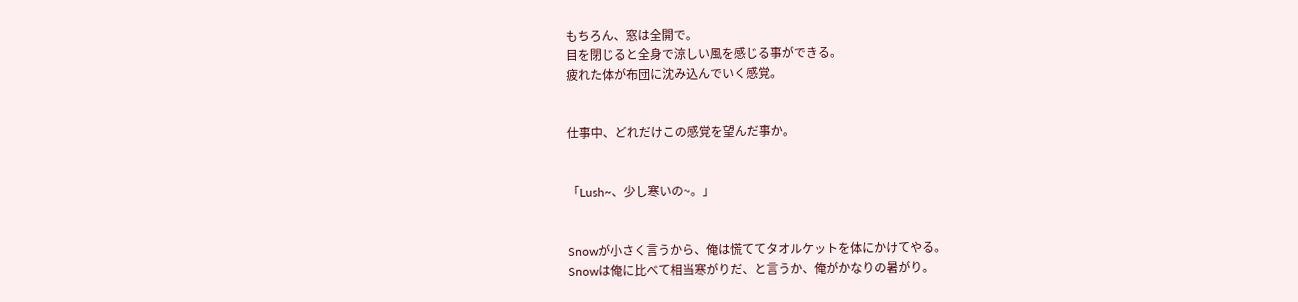もちろん、窓は全開で。
目を閉じると全身で涼しい風を感じる事ができる。
疲れた体が布団に沈み込んでいく感覚。


仕事中、どれだけこの感覚を望んだ事か。


「Lush~、少し寒いの~。」


Snowが小さく言うから、俺は慌ててタオルケットを体にかけてやる。
Snowは俺に比べて相当寒がりだ、と言うか、俺がかなりの暑がり。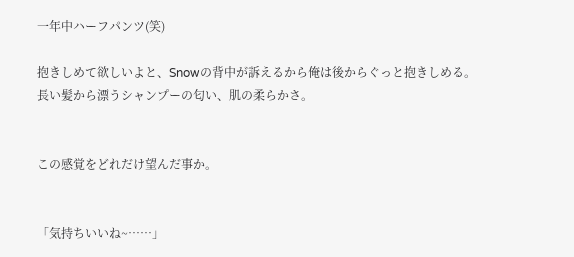一年中ハーフパンツ(笑)

抱きしめて欲しいよと、Snowの背中が訴えるから俺は後からぐっと抱きしめる。
長い髪から漂うシャンプーの匂い、肌の柔らかさ。


この感覚をどれだけ望んだ事か。


「気持ちいいね~……」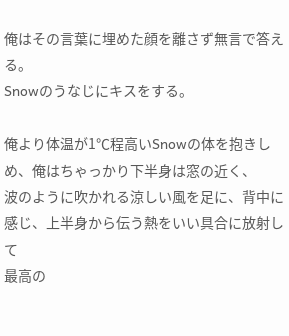俺はその言葉に埋めた顔を離さず無言で答える。
Snowのうなじにキスをする。

俺より体温が1℃程高いSnowの体を抱きしめ、俺はちゃっかり下半身は窓の近く、
波のように吹かれる涼しい風を足に、背中に感じ、上半身から伝う熱をいい具合に放射して
最高の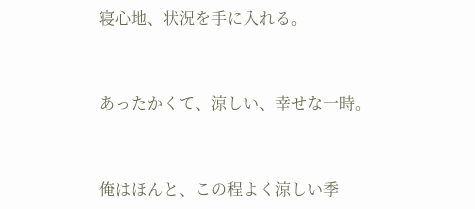寝心地、状況を手に入れる。


あったかくて、涼しい、幸せな一時。


俺はほんと、この程よく涼しい季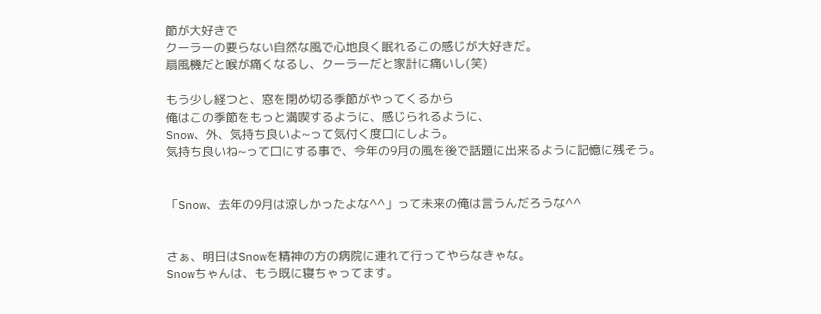節が大好きで
クーラーの要らない自然な風で心地良く眠れるこの感じが大好きだ。
扇風機だと喉が痛くなるし、クーラーだと家計に痛いし(笑)

もう少し経つと、窓を閉め切る季節がやってくるから
俺はこの季節をもっと満喫するように、感じられるように、
Snow、外、気持ち良いよ~って気付く度口にしよう。
気持ち良いね~って口にする事で、今年の9月の風を後で話題に出来るように記憶に残そう。


「Snow、去年の9月は涼しかったよな^^」って未来の俺は言うんだろうな^^


さぁ、明日はSnowを精神の方の病院に連れて行ってやらなきゃな。
Snowちゃんは、もう既に寝ちゃってます。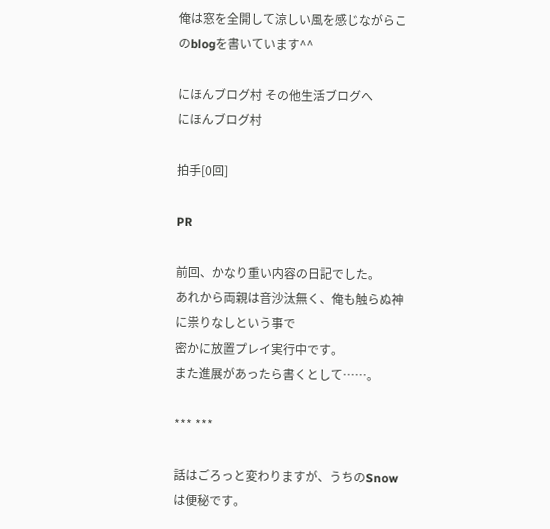俺は窓を全開して涼しい風を感じながらこのblogを書いています^^

にほんブログ村 その他生活ブログへ
にほんブログ村

拍手[0回]

PR

前回、かなり重い内容の日記でした。
あれから両親は音沙汰無く、俺も触らぬ神に祟りなしという事で
密かに放置プレイ実行中です。
また進展があったら書くとして……。

*** ***

話はごろっと変わりますが、うちのSnowは便秘です。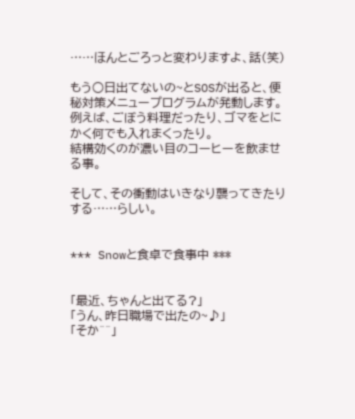……ほんとごろっと変わりますよ、話(笑)

もう○日出てないの~とSOSが出ると、便秘対策メニュープログラムが発動します。
例えば、ごぼう料理だったり、ゴマをとにかく何でも入れまくったり。
結構効くのが濃い目のコーヒーを飲ませる事。

そして、その衝動はいきなり襲ってきたりする……らしい。


*** Snowと食卓で食事中 ***


「最近、ちゃんと出てる?」
「うん、昨日職場で出たの~♪」
「そか^^」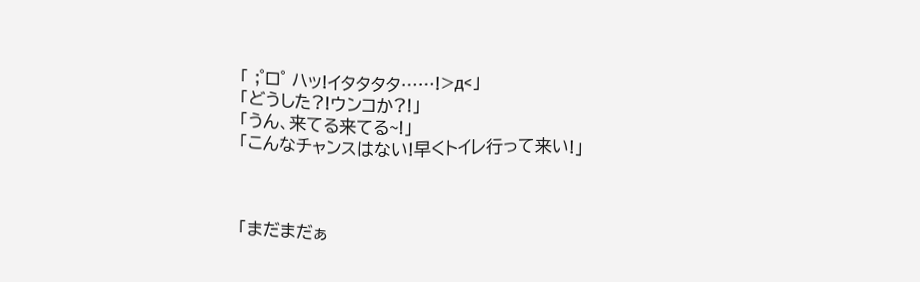「 ;゜ロ゜ ハッ!イタタタタ……!>д<」
「どうした?!ウンコか?!」
「うん、来てる来てる~!」
「こんなチャンスはない!早くトイレ行って来い!」



「まだまだぁ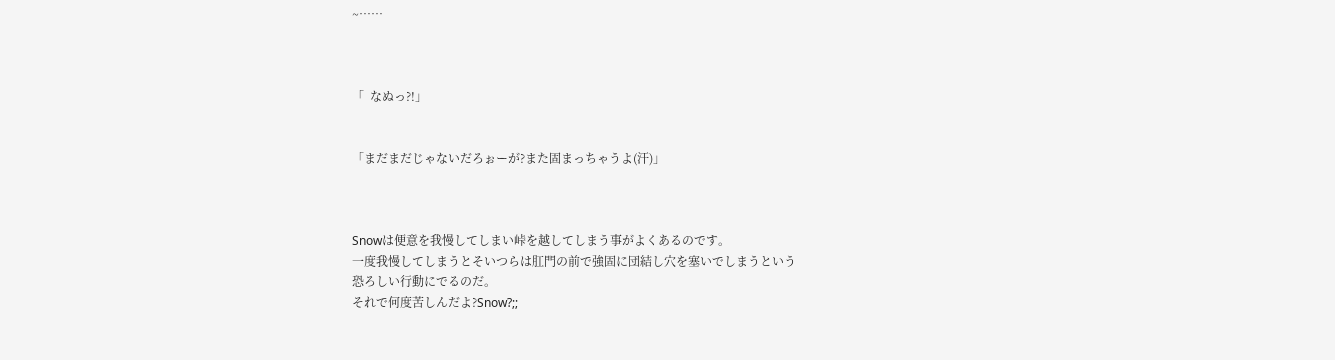~……



「  なぬっ?!」


「まだまだじゃないだろぉーが?また固まっちゃうよ(汗)」



Snowは便意を我慢してしまい峠を越してしまう事がよくあるのです。
一度我慢してしまうとそいつらは肛門の前で強固に団結し穴を塞いでしまうという
恐ろしい行動にでるのだ。
それで何度苦しんだよ?Snow?;;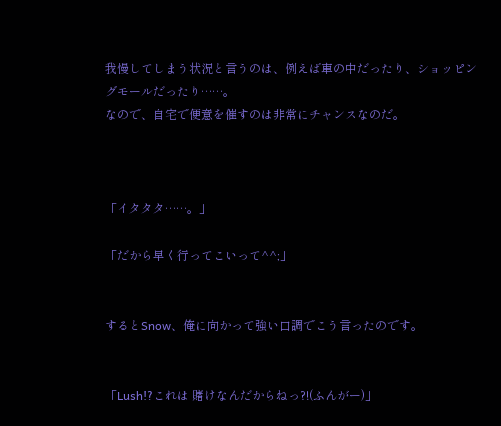我慢してしまう状況と言うのは、例えば車の中だったり、ショッピングモールだったり……。
なので、自宅で便意を催すのは非常にチャンスなのだ。



「イタタタ……。」

「だから早く行ってこいって^^;」


するとSnow、俺に向かって強い口調でこう言ったのです。


「Lush!?これは 賭けなんだからねっ?!(ふんがー)」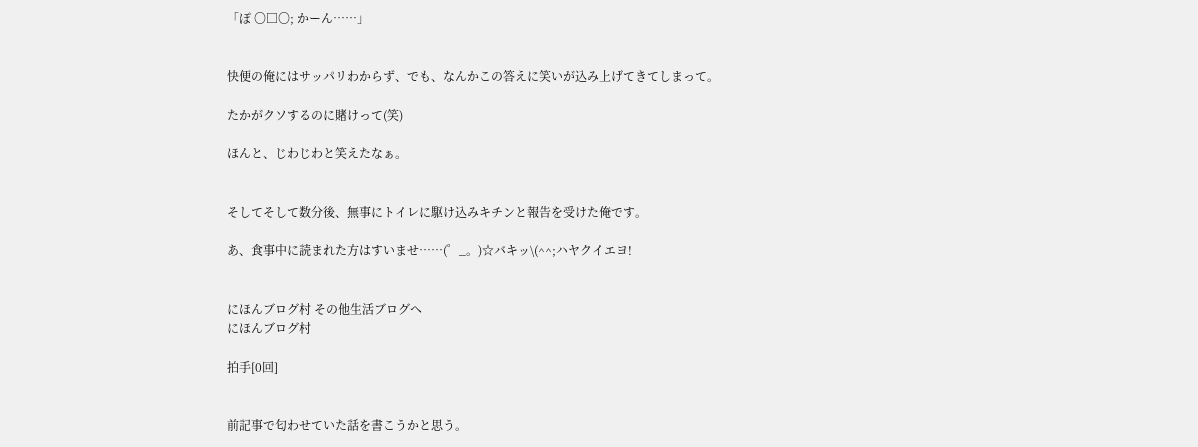「ぽ 〇□〇; かーん……」


快便の俺にはサッパリわからず、でも、なんかこの答えに笑いが込み上げてきてしまって。

たかがクソするのに賭けって(笑)

ほんと、じわじわと笑えたなぁ。


そしてそして数分後、無事にトイレに駆け込みキチンと報告を受けた俺です。

あ、食事中に読まれた方はすいませ……(゜_。)☆バキッ\(^^;ハヤクイエヨ!


にほんブログ村 その他生活ブログへ
にほんブログ村

拍手[0回]


前記事で匂わせていた話を書こうかと思う。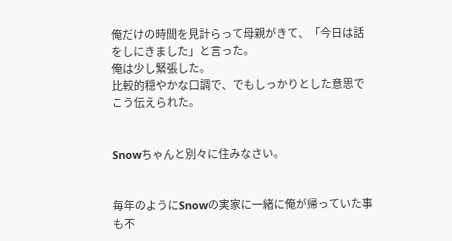俺だけの時間を見計らって母親がきて、「今日は話をしにきました」と言った。
俺は少し緊張した。
比較的穏やかな口調で、でもしっかりとした意思でこう伝えられた。


Snowちゃんと別々に住みなさい。


毎年のようにSnowの実家に一緒に俺が帰っていた事も不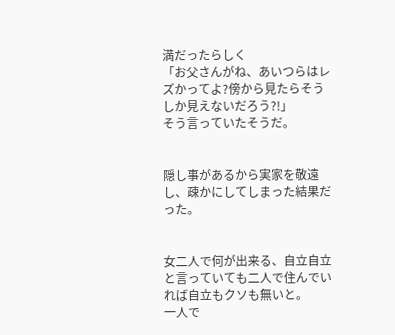満だったらしく
「お父さんがね、あいつらはレズかってよ?傍から見たらそうしか見えないだろう?!」
そう言っていたそうだ。


隠し事があるから実家を敬遠し、疎かにしてしまった結果だった。


女二人で何が出来る、自立自立と言っていても二人で住んでいれば自立もクソも無いと。
一人で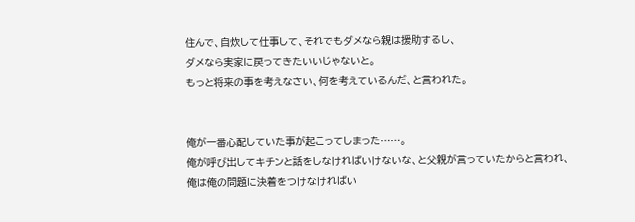住んで、自炊して仕事して、それでもダメなら親は援助するし、
ダメなら実家に戻ってきたいいじゃないと。
もっと将来の事を考えなさい、何を考えているんだ、と言われた。


俺が一番心配していた事が起こってしまった……。
俺が呼び出してキチンと話をしなければいけないな、と父親が言っていたからと言われ、
俺は俺の問題に決着をつけなければい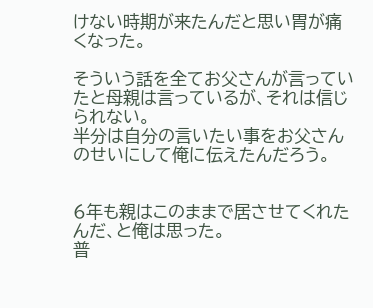けない時期が来たんだと思い胃が痛くなった。

そういう話を全てお父さんが言っていたと母親は言っているが、それは信じられない。
半分は自分の言いたい事をお父さんのせいにして俺に伝えたんだろう。


6年も親はこのままで居させてくれたんだ、と俺は思った。
普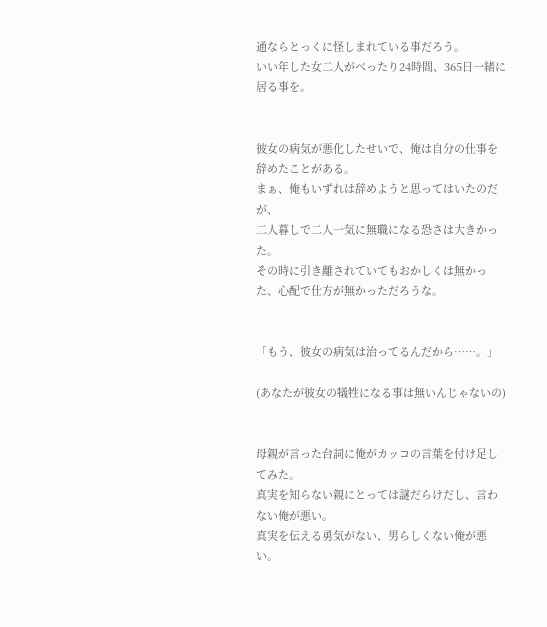通ならとっくに怪しまれている事だろう。
いい年した女二人がべったり24時間、365日一緒に居る事を。


彼女の病気が悪化したせいで、俺は自分の仕事を辞めたことがある。
まぁ、俺もいずれは辞めようと思ってはいたのだが、
二人暮しで二人一気に無職になる恐さは大きかった。
その時に引き離されていてもおかしくは無かった、心配で仕方が無かっただろうな。


「もう、彼女の病気は治ってるんだから……。」

(あなたが彼女の犠牲になる事は無いんじゃないの)


母親が言った台詞に俺がカッコの言葉を付け足してみた。
真実を知らない親にとっては謎だらけだし、言わない俺が悪い。
真実を伝える勇気がない、男らしくない俺が悪い。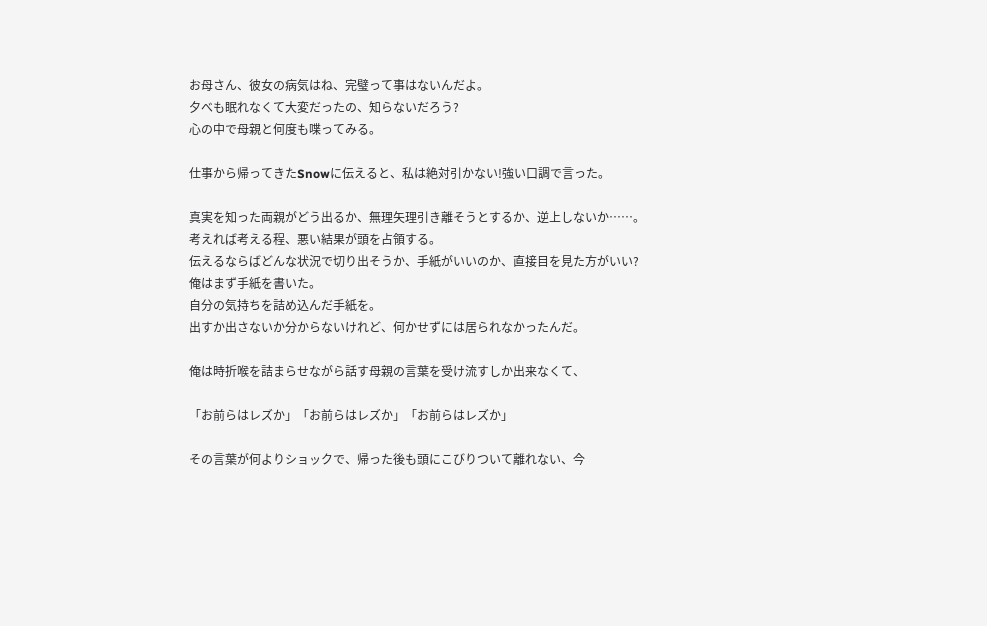お母さん、彼女の病気はね、完璧って事はないんだよ。
夕べも眠れなくて大変だったの、知らないだろう?
心の中で母親と何度も喋ってみる。

仕事から帰ってきたSnowに伝えると、私は絶対引かない!強い口調で言った。

真実を知った両親がどう出るか、無理矢理引き離そうとするか、逆上しないか……。
考えれば考える程、悪い結果が頭を占領する。
伝えるならばどんな状況で切り出そうか、手紙がいいのか、直接目を見た方がいい?
俺はまず手紙を書いた。
自分の気持ちを詰め込んだ手紙を。
出すか出さないか分からないけれど、何かせずには居られなかったんだ。

俺は時折喉を詰まらせながら話す母親の言葉を受け流すしか出来なくて、

「お前らはレズか」「お前らはレズか」「お前らはレズか」

その言葉が何よりショックで、帰った後も頭にこびりついて離れない、今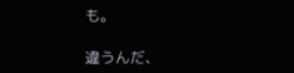も。

違うんだ、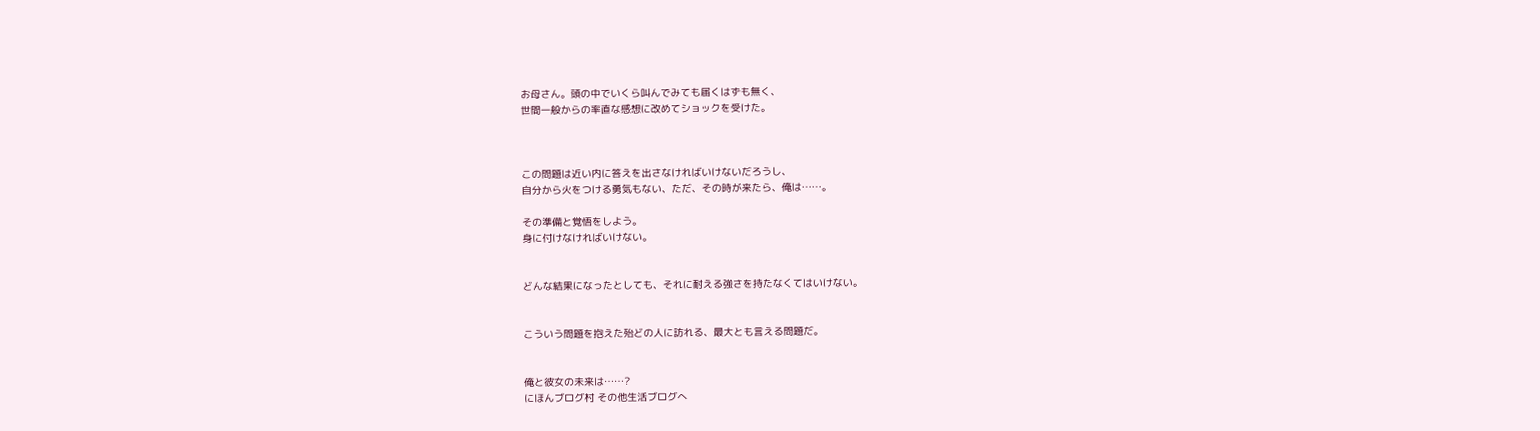お母さん。頭の中でいくら叫んでみても届くはずも無く、
世間一般からの率直な感想に改めてショックを受けた。



この問題は近い内に答えを出さなければいけないだろうし、
自分から火をつける勇気もない、ただ、その時が来たら、俺は……。

その準備と覚悟をしよう。
身に付けなければいけない。


どんな結果になったとしても、それに耐える強さを持たなくてはいけない。


こういう問題を抱えた殆どの人に訪れる、最大とも言える問題だ。


俺と彼女の未来は……?
にほんブログ村 その他生活ブログへ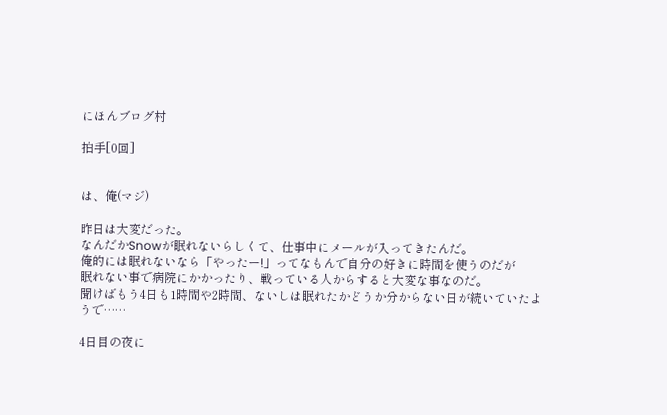にほんブログ村

拍手[0回]


は、俺(マジ)

昨日は大変だった。
なんだかSnowが眠れないらしくて、仕事中にメールが入ってきたんだ。
俺的には眠れないなら「やったー!」ってなもんで自分の好きに時間を使うのだが
眠れない事で病院にかかったり、戦っている人からすると大変な事なのだ。
聞けばもう4日も1時間や2時間、ないしは眠れたかどうか分からない日が続いていたようで……

4日目の夜に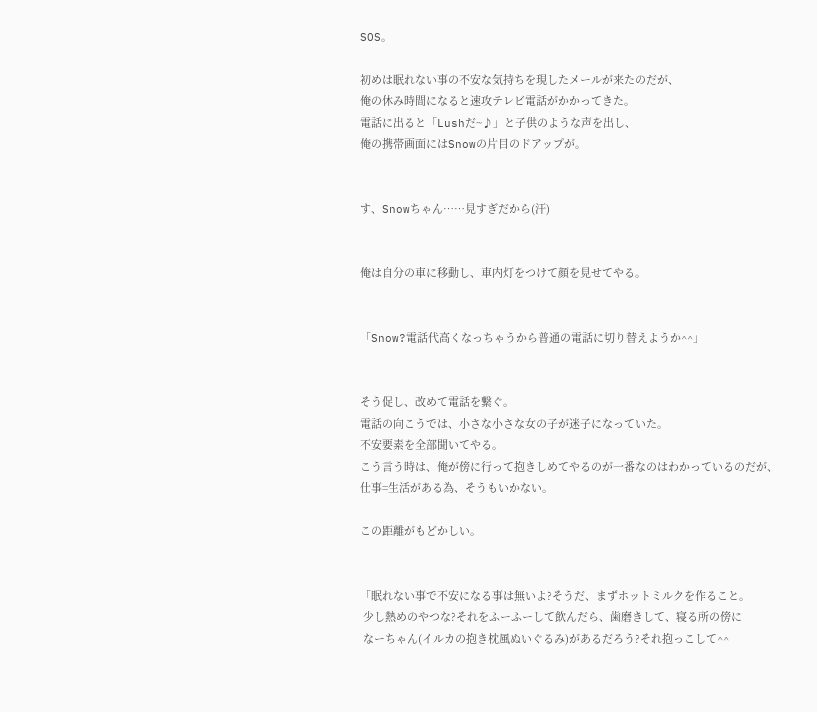SOS。

初めは眠れない事の不安な気持ちを現したメールが来たのだが、
俺の休み時間になると速攻テレビ電話がかかってきた。
電話に出ると「Lushだ~♪」と子供のような声を出し、
俺の携帯画面にはSnowの片目のドアップが。


す、Snowちゃん……見すぎだから(汗)


俺は自分の車に移動し、車内灯をつけて顔を見せてやる。


「Snow?電話代高くなっちゃうから普通の電話に切り替えようか^^」


そう促し、改めて電話を繋ぐ。
電話の向こうでは、小さな小さな女の子が迷子になっていた。
不安要素を全部聞いてやる。
こう言う時は、俺が傍に行って抱きしめてやるのが一番なのはわかっているのだが、
仕事=生活がある為、そうもいかない。

この距離がもどかしい。


「眠れない事で不安になる事は無いよ?そうだ、まずホットミルクを作ること。
 少し熱めのやつな?それをふーふーして飲んだら、歯磨きして、寝る所の傍に
 なーちゃん(イルカの抱き枕風ぬいぐるみ)があるだろう?それ抱っこして^^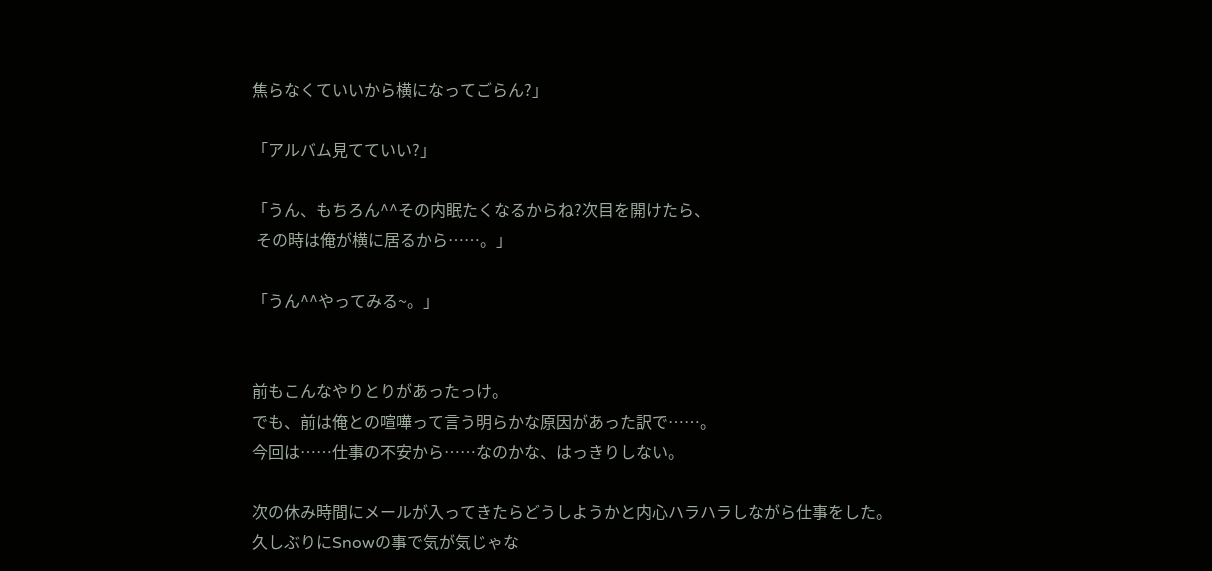焦らなくていいから横になってごらん?」

「アルバム見てていい?」

「うん、もちろん^^その内眠たくなるからね?次目を開けたら、
 その時は俺が横に居るから……。」

「うん^^やってみる~。」


前もこんなやりとりがあったっけ。
でも、前は俺との喧嘩って言う明らかな原因があった訳で……。
今回は……仕事の不安から……なのかな、はっきりしない。

次の休み時間にメールが入ってきたらどうしようかと内心ハラハラしながら仕事をした。
久しぶりにSnowの事で気が気じゃな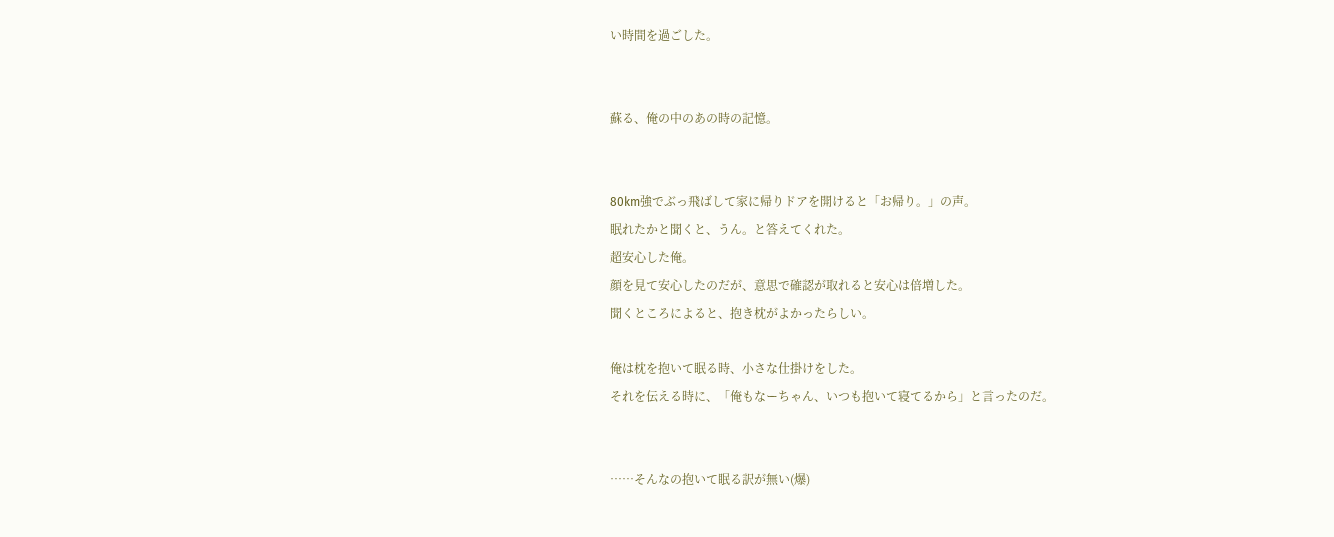い時間を過ごした。


蘇る、俺の中のあの時の記憶。


80km強でぶっ飛ばして家に帰りドアを開けると「お帰り。」の声。
眠れたかと聞くと、うん。と答えてくれた。
超安心した俺。
顔を見て安心したのだが、意思で確認が取れると安心は倍増した。
聞くところによると、抱き枕がよかったらしい。

俺は枕を抱いて眠る時、小さな仕掛けをした。
それを伝える時に、「俺もなーちゃん、いつも抱いて寝てるから」と言ったのだ。


……そんなの抱いて眠る訳が無い(爆)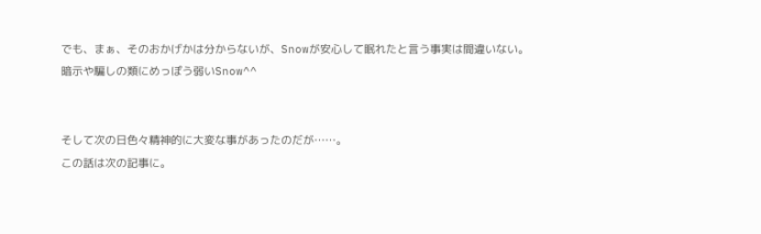でも、まぁ、そのおかげかは分からないが、Snowが安心して眠れたと言う事実は間違いない。
暗示や騙しの類にめっぽう弱いSnow^^


そして次の日色々精神的に大変な事があったのだが……。
この話は次の記事に。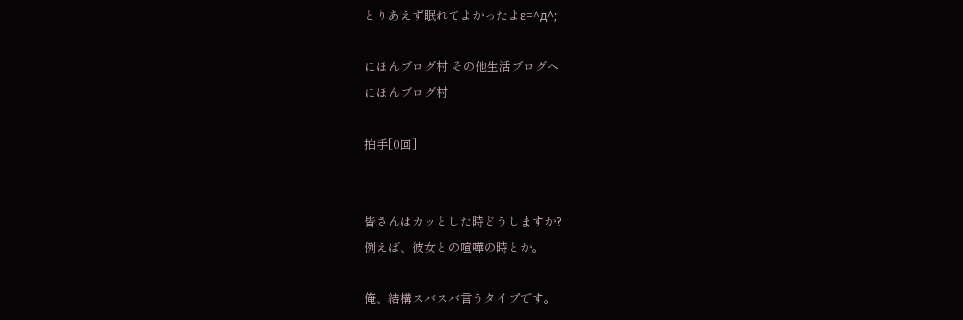とりあえず眠れてよかったよε=^д^;

にほんブログ村 その他生活ブログへ
にほんブログ村

拍手[0回]


皆さんはカッとした時どうしますか?
例えば、彼女との喧嘩の時とか。

俺、結構スバスバ言うタイプです。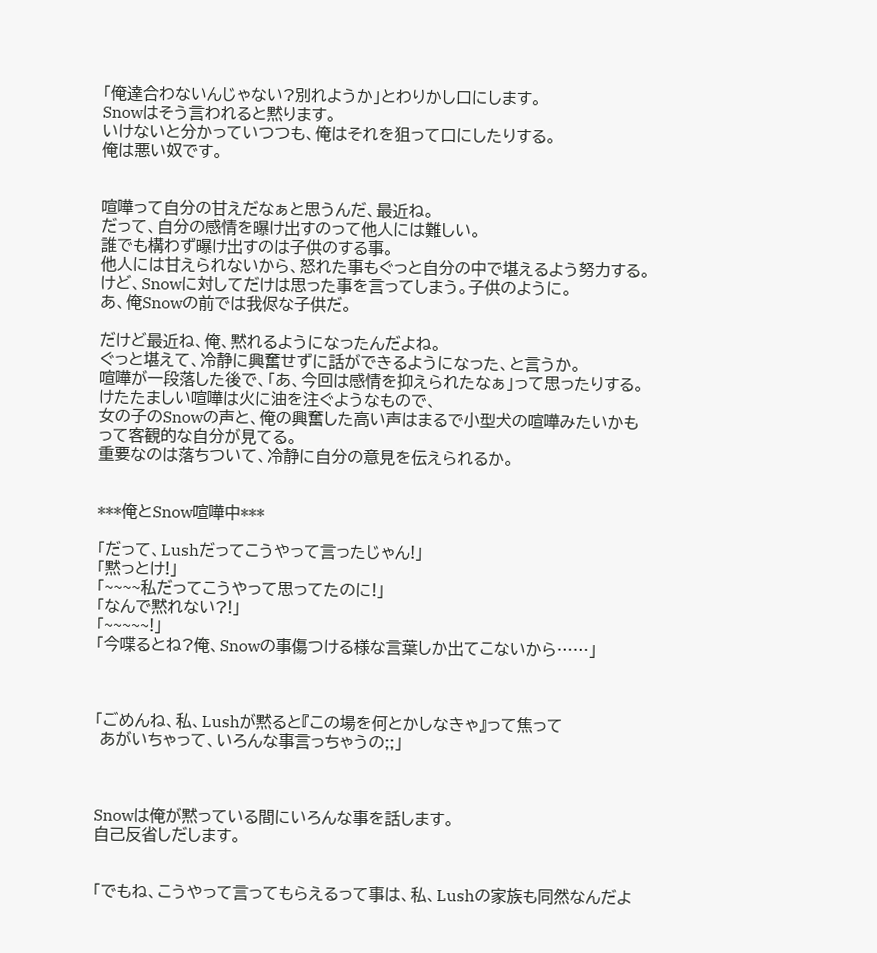「俺達合わないんじゃない?別れようか」とわりかし口にします。
Snowはそう言われると黙ります。
いけないと分かっていつつも、俺はそれを狙って口にしたりする。
俺は悪い奴です。


喧嘩って自分の甘えだなぁと思うんだ、最近ね。
だって、自分の感情を曝け出すのって他人には難しい。
誰でも構わず曝け出すのは子供のする事。
他人には甘えられないから、怒れた事もぐっと自分の中で堪えるよう努力する。
けど、Snowに対してだけは思った事を言ってしまう。子供のように。
あ、俺Snowの前では我侭な子供だ。

だけど最近ね、俺、黙れるようになったんだよね。
ぐっと堪えて、冷静に興奮せずに話ができるようになった、と言うか。
喧嘩が一段落した後で、「あ、今回は感情を抑えられたなぁ」って思ったりする。
けたたましい喧嘩は火に油を注ぐようなもので、
女の子のSnowの声と、俺の興奮した高い声はまるで小型犬の喧嘩みたいかも
って客観的な自分が見てる。
重要なのは落ちついて、冷静に自分の意見を伝えられるか。


***俺とSnow喧嘩中***

「だって、Lushだってこうやって言ったじゃん!」
「黙っとけ!」
「~~~~私だってこうやって思ってたのに!」
「なんで黙れない?!」
「~~~~~!」
「今喋るとね?俺、Snowの事傷つける様な言葉しか出てこないから……」



「ごめんね、私、Lushが黙ると『この場を何とかしなきゃ』って焦って
 あがいちゃって、いろんな事言っちゃうの;;」



Snowは俺が黙っている間にいろんな事を話します。
自己反省しだします。


「でもね、こうやって言ってもらえるって事は、私、Lushの家族も同然なんだよ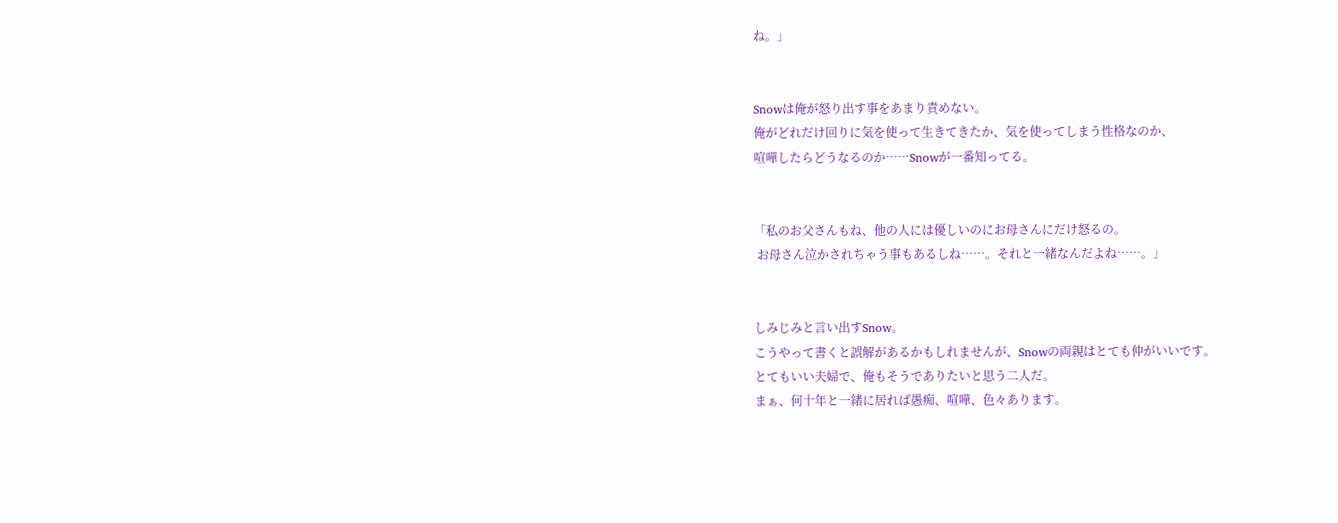ね。」


Snowは俺が怒り出す事をあまり責めない。
俺がどれだけ回りに気を使って生きてきたか、気を使ってしまう性格なのか、
喧嘩したらどうなるのか……Snowが一番知ってる。


「私のお父さんもね、他の人には優しいのにお母さんにだけ怒るの。
 お母さん泣かされちゃう事もあるしね……。それと一緒なんだよね……。」


しみじみと言い出すSnow。
こうやって書くと誤解があるかもしれませんが、Snowの両親はとても仲がいいです。
とてもいい夫婦で、俺もそうでありたいと思う二人だ。
まぁ、何十年と一緒に居れば愚痴、喧嘩、色々あります。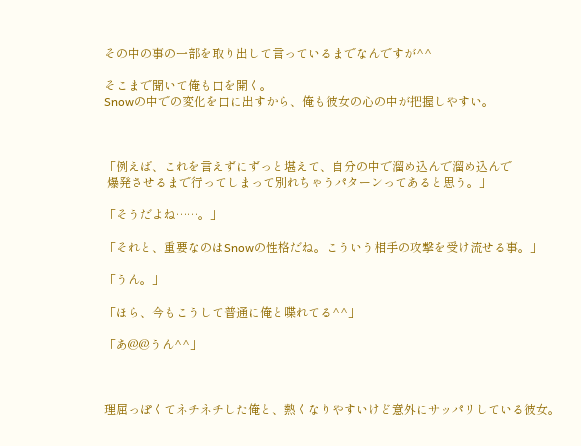その中の事の一部を取り出して言っているまでなんですが^^

そこまで聞いて俺も口を開く。
Snowの中での変化を口に出すから、俺も彼女の心の中が把握しやすい。



「例えば、これを言えずにずっと堪えて、自分の中で溜め込んで溜め込んで
 爆発させるまで行ってしまって別れちゃうパターンってあると思う。」

「そうだよね……。」

「それと、重要なのはSnowの性格だね。こういう相手の攻撃を受け流せる事。」

「うん。」

「ほら、今もこうして普通に俺と喋れてる^^」

「あ@@うん^^」



理屈っぽくてネチネチした俺と、熱くなりやすいけど意外にサッパリしている彼女。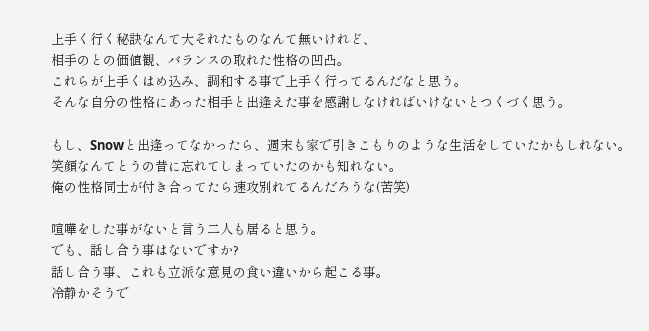上手く行く秘訣なんて大それたものなんて無いけれど、
相手のとの価値観、バランスの取れた性格の凹凸。
これらが上手くはめ込み、調和する事で上手く行ってるんだなと思う。
そんな自分の性格にあった相手と出逢えた事を感謝しなければいけないとつくづく思う。

もし、Snowと出逢ってなかったら、週末も家で引きこもりのような生活をしていたかもしれない。
笑顔なんてとうの昔に忘れてしまっていたのかも知れない。
俺の性格同士が付き合ってたら速攻別れてるんだろうな(苦笑)

喧嘩をした事がないと言う二人も居ると思う。
でも、話し合う事はないですか?
話し合う事、これも立派な意見の食い違いから起こる事。
冷静かそうで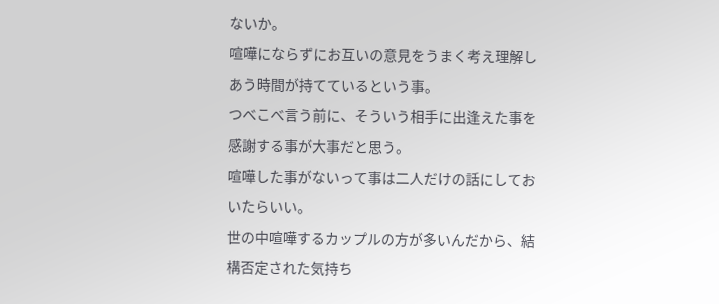ないか。
喧嘩にならずにお互いの意見をうまく考え理解しあう時間が持てているという事。
つべこべ言う前に、そういう相手に出逢えた事を感謝する事が大事だと思う。
喧嘩した事がないって事は二人だけの話にしておいたらいい。
世の中喧嘩するカップルの方が多いんだから、結構否定された気持ち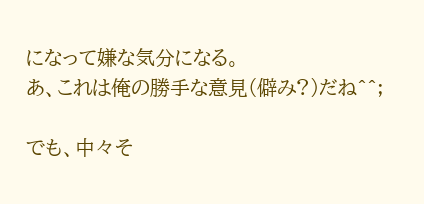になって嫌な気分になる。
あ、これは俺の勝手な意見(僻み?)だね^^;

でも、中々そ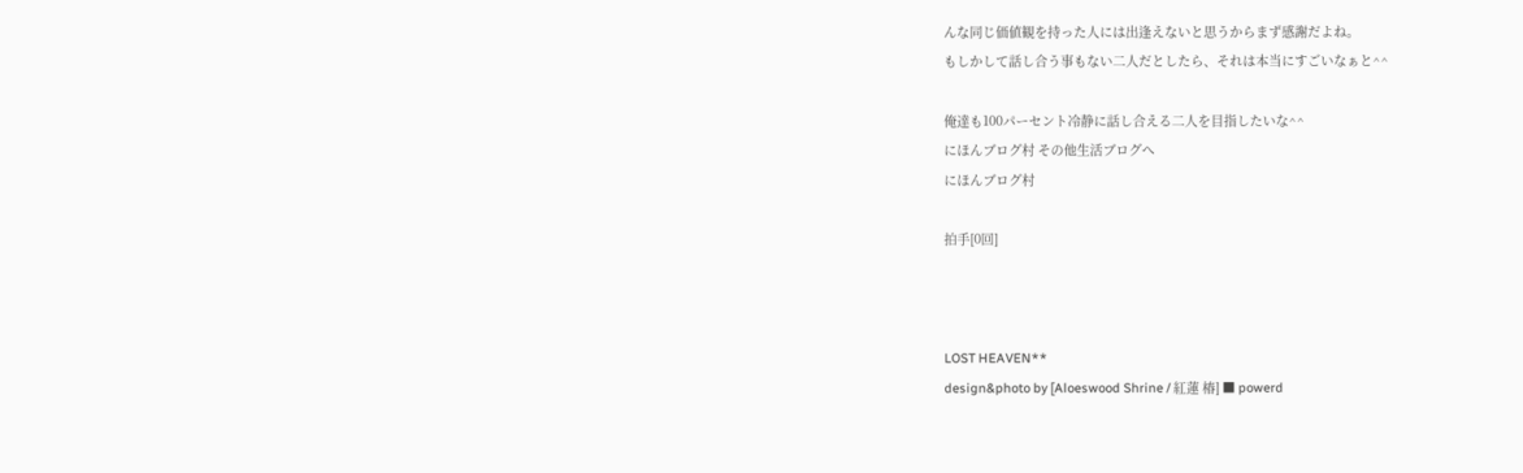んな同じ価値観を持った人には出逢えないと思うからまず感謝だよね。
もしかして話し合う事もない二人だとしたら、それは本当にすごいなぁと^^

俺達も100パーセント冷静に話し合える二人を目指したいな^^
にほんブログ村 その他生活ブログへ
にほんブログ村

拍手[0回]



LOST HEAVEN**
design&photo by [Aloeswood Shrine / 紅蓮 椿] ■ powerd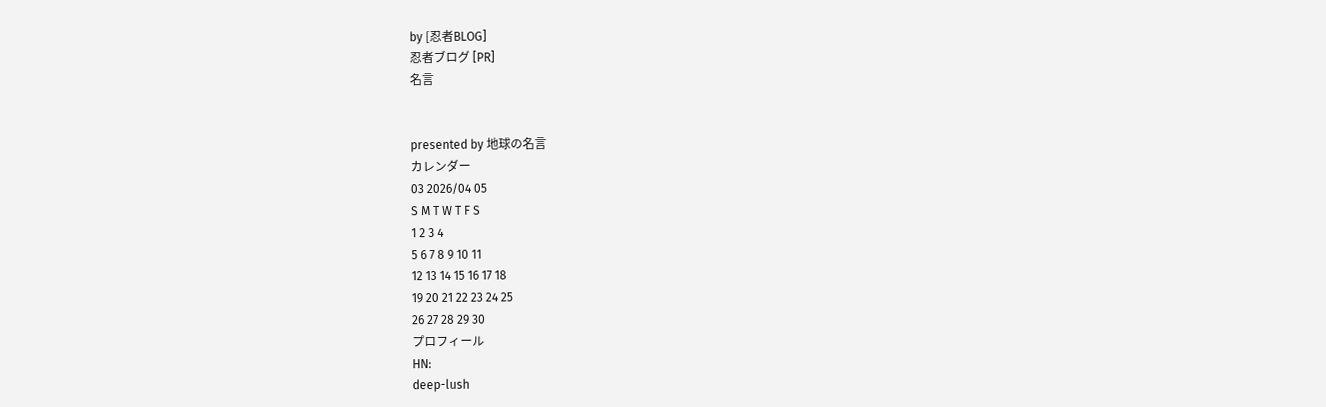by [忍者BLOG]
忍者ブログ [PR]
名言


presented by 地球の名言
カレンダー
03 2026/04 05
S M T W T F S
1 2 3 4
5 6 7 8 9 10 11
12 13 14 15 16 17 18
19 20 21 22 23 24 25
26 27 28 29 30
プロフィール
HN:
deep-lush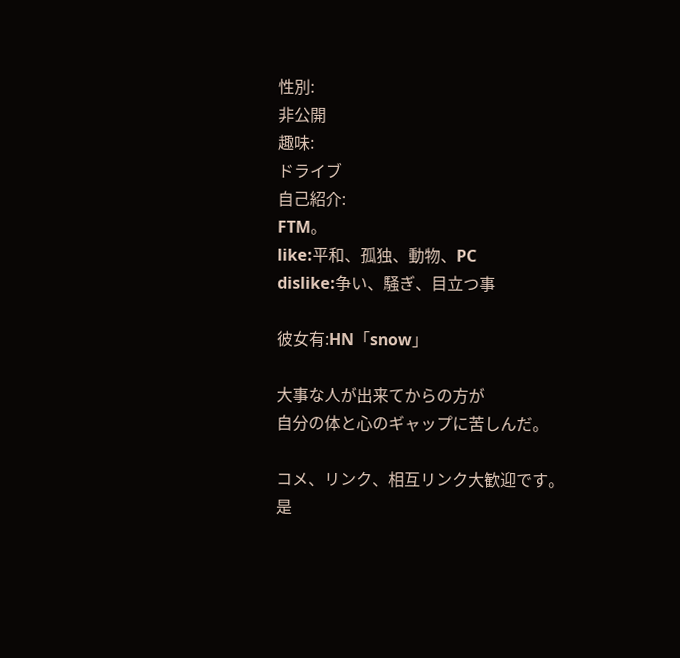性別:
非公開
趣味:
ドライブ
自己紹介:
FTM。
like:平和、孤独、動物、PC
dislike:争い、騒ぎ、目立つ事

彼女有:HN「snow」

大事な人が出来てからの方が
自分の体と心のギャップに苦しんだ。

コメ、リンク、相互リンク大歓迎です。
是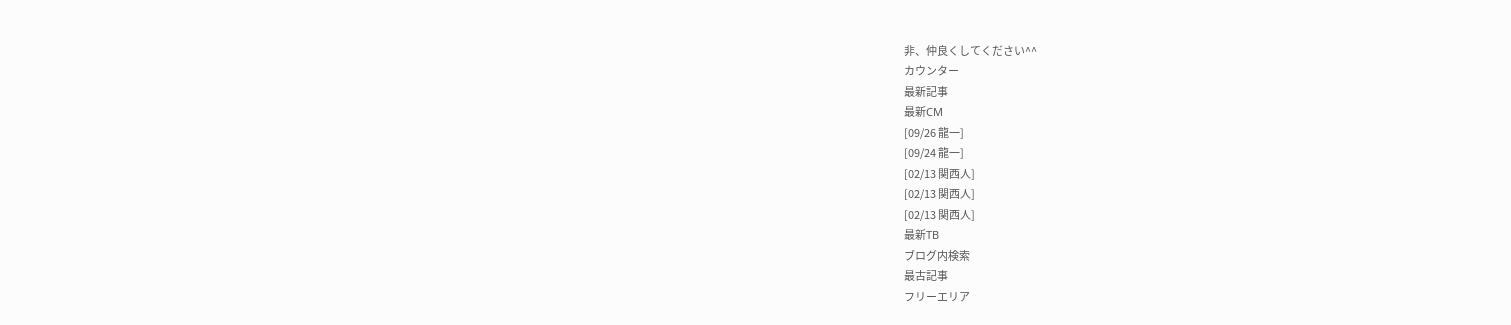非、仲良くしてください^^
カウンター
最新記事
最新CM
[09/26 龍一]
[09/24 龍一]
[02/13 関西人]
[02/13 関西人]
[02/13 関西人]
最新TB
ブログ内検索
最古記事
フリーエリア